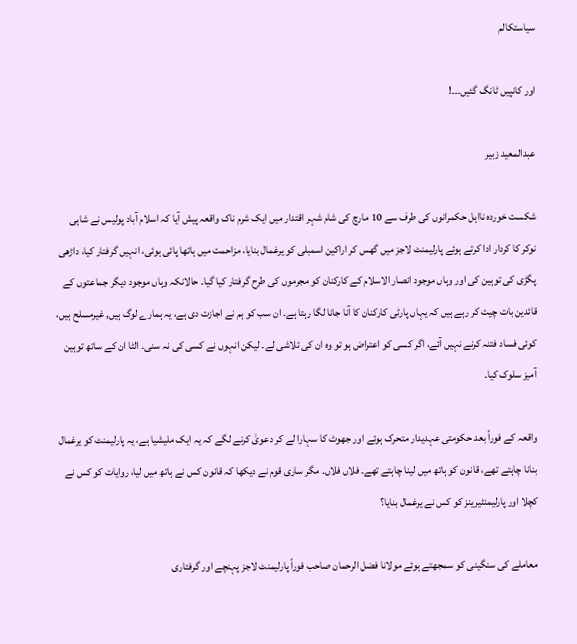سیاستکالم

اور کانپیں ٹانگ گئیں۔۔۔!

عبدالمعید زبیر

شکست خوردہ نااہل حکمرانوں کی طرف سے 10 مارچ کی شام شہر اقتدار میں ایک شرم ناک واقعہ پیش آیا کہ اسلام آباد پولیس نے شاہی نوکر کا کردار ادا کرتے ہوئے پارلیمنٹ لاجز میں گھس کر اراکین اسمبلی کو یرغمال بنایا، مزاحمت میں ہاتھا پائی ہوئی، انہیں گرفتار کیا، داڑھی پگڑی کی توہین کی اور وہاں موجود انصار الاسلام کے کارکنان کو مجرموں کی طرح گرفتار کیا گیا۔ حالانکہ وہاں موجود دیگر جماعتوں کے قائدین بات چیت کر رہے ہیں کہ یہاں پارٹی کارکنان کا آنا جانا لگا رہتا ہے۔ ان سب کو ہم نے اجازت دی ہے، یہ ہمارے لوگ ہیں, غیرمسلح ہیں، کوئی فساد فتنہ کرنے نہیں آئے، اگر کسی کو اعتراض ہو تو وہ ان کی تلاشی لے۔ لیکن انہوں نے کسی کی نہ سنی۔ الٹا ان کے ساتھ توہین آمیز سلوک کیا۔

واقعہ کے فوراً بعد حکومتی عہدیدار متحرک ہوئے اور جھوٹ کا سہارا لے کر دعویٰ کرنے لگے کہ یہ ایک ملیشیا ہے، یہ پارلیمنٹ کو یرغمال بنانا چاہتے تھے، قانون کو ہاتھ میں لینا چاہتے تھے۔ فلاں فلاں۔ مگر ساری قوم نے دیکھا کہ قانون کس نے ہاتھ میں لیا، روایات کو کس نے کچلا اور پارلیمنٹیرینز کو کس نے یرغمال بنایا؟

معاملے کی سنگینی کو سمجھتے ہوئے مولانا فضل الرحمان صاحب فوراً پارلیمنٹ لاجز پہنچے اور گرفتاری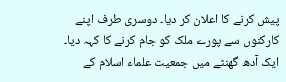پیش کرنے کا اعلان کر دیا۔ دوسری طرف اپنے کارکنوں سے پورے ملک کو جام کرنے کا کہہ دیا۔ ایک آدھ گھنٹے میں جمعیت علماء اسلام کے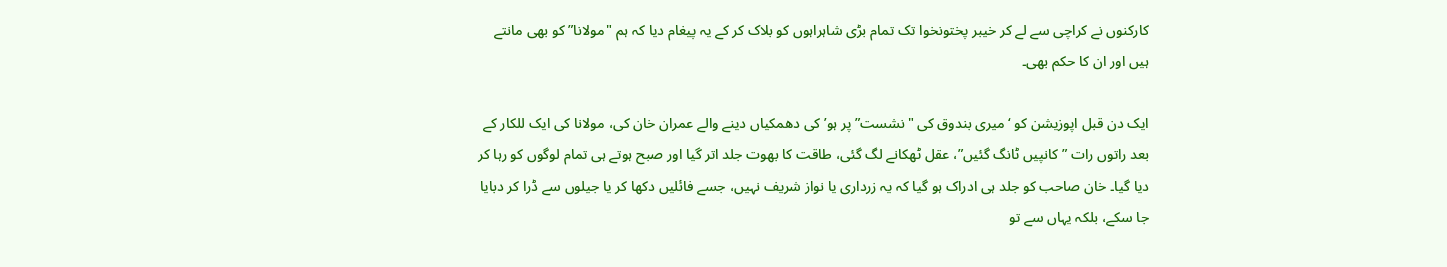کارکنوں نے کراچی سے لے کر خیبر پختونخوا تک تمام بڑی شاہراہوں کو بلاک کر کے یہ پیغام دیا کہ ہم "مولانا” کو بھی مانتے ہیں اور ان کا حکم بھی۔

ایک دن قبل اپوزیشن کو ‘میری بندوق کی "نشست” پر ہو’ کی دھمکیاں دینے والے عمران خان کی، مولانا کی ایک للکار کے بعد راتوں رات ”کانپیں ٹانگ گئیں”، عقل ٹھکانے لگ گئی، طاقت کا بھوت جلد اتر گیا اور صبح ہوتے ہی تمام لوگوں کو رہا کر دیا گیا۔ خان صاحب کو جلد ہی ادراک ہو گیا کہ یہ زرداری یا نواز شریف نہیں، جسے فائلیں دکھا کر یا جیلوں سے ڈرا کر دبایا جا سکے، بلکہ یہاں سے تو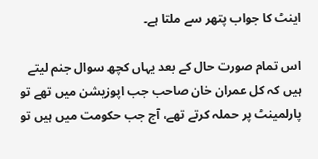اینٹ کا جواب پتھر سے ملتا ہے۔

اس تمام صورت حال کے بعد یہاں کچھ سوال جنم لیتے ہیں کہ کل عمران خان صاحب جب اپوزیشن میں تھے تو پارلمینٹ پر حملہ کرتے تھے، آج جب حکومت میں ہیں تو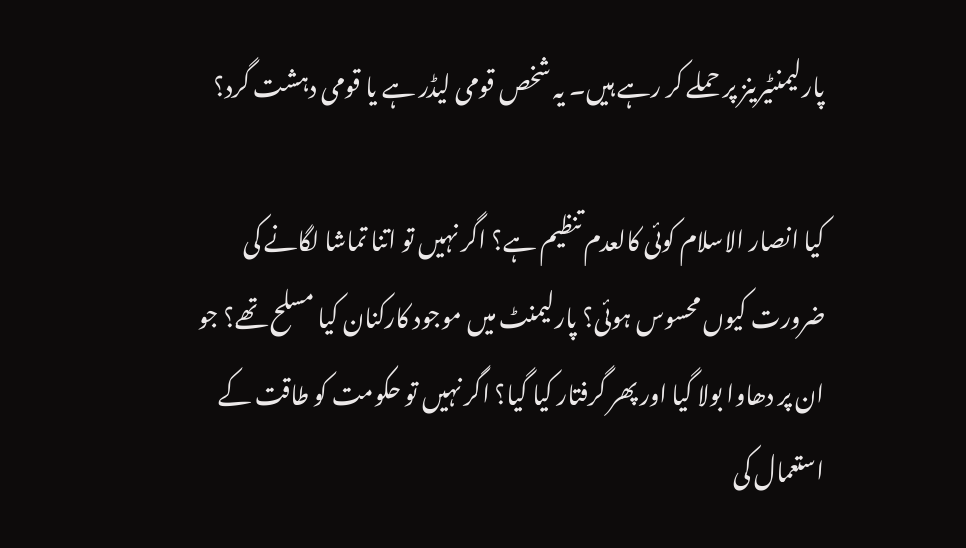پارلیمنٹیرینز پر حملے کر رہے ہیں۔ یہ شخص قومی لیڈر ہے یا قومی دہشت گرد؟

کیا انصار الاسلام کوئی کالعدم تنظیم ہے؟ اگر نہیں تو اتنا تماشا لگانے کی ضرورت کیوں محسوس ہوئی؟ پارلیمنٹ میں موجود کارکنان کیا مسلح تھے؟ جو ان پر دھاوا بولا گیا اور پھر گرفتار کیا گیا؟ اگر نہیں تو حکومت کو طاقت کے استعمال کی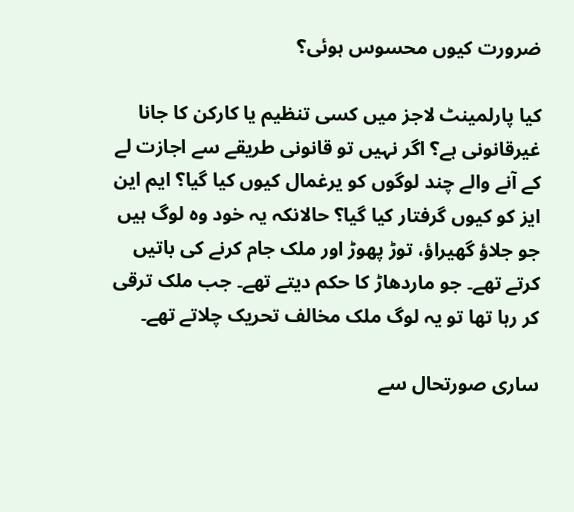ضرورت کیوں محسوس ہوئی؟

کیا پارلمینٹ لاجز میں کسی تنظیم یا کارکن کا جانا غیرقانونی ہے؟ اگر نہیں تو قانونی طریقے سے اجازت لے کے آنے والے چند لوگوں کو یرغمال کیوں کیا گیا؟ ایم این ایز کو کیوں گرفتار کیا گیا؟ حالانکہ یہ خود وہ لوگ ہیں جو جلاؤ گھیراؤ، توڑ پھوڑ اور ملک جام کرنے کی باتیں کرتے تھے۔ جو ماردھاڑ کا حکم دیتے تھے۔ جب ملک ترقی کر رہا تھا تو یہ لوگ ملک مخالف تحریک چلاتے تھے۔

ساری صورتحال سے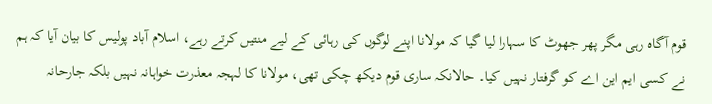قوم آگاہ رہی مگر پھر جھوٹ کا سہارا لیا گیا کہ مولانا اپنے لوگوں کی رہائی کے لیے منتیں کرتے رہے، اسلام آباد پولیس کا بیان آیا کہ ہم نے کسی ایم این اے کو گرفتار نہیں کیا۔ حالانکہ ساری قوم دیکھ چکی تھی، مولانا کا لہجہ معذرت خواہانہ نہیں بلکہ جارحانہ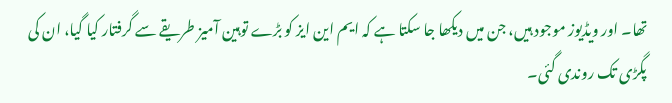تھا۔ اور ویڈیوز موجود ہیں، جن میں دیکھا جا سکتا ہے کہ ایم این ایز کو بڑے توہین آمیز طریقے سے گرفتار کیا گیا، ان کی پگڑی تک روندی گئی۔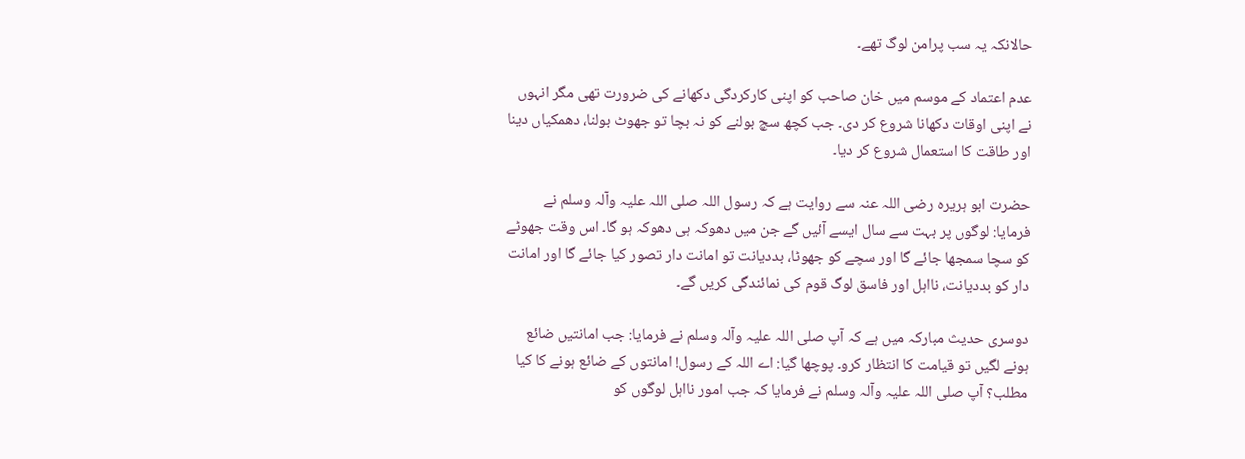حالانکہ یہ سب پرامن لوگ تھے۔

عدم اعتماد کے موسم میں خان صاحب کو اپنی کارکردگی دکھانے کی ضرورت تھی مگر انہوں نے اپنی اوقات دکھانا شروع کر دی۔ جب کچھ سچ بولنے کو نہ بچا تو جھوٹ بولنا، دھمکیاں دینا اور طاقت کا استعمال شروع کر دیا۔

حضرت ابو ہریرہ رضی اللہ عنہ سے روایت ہے کہ رسول اللہ صلی اللہ علیہ وآلہ وسلم نے فرمایا: لوگوں پر بہت سے سال ایسے آئیں گے جن میں دھوکہ ہی دھوکہ ہو گا۔ اس وقت جھوٹے کو سچا سمجھا جائے گا اور سچے کو جھوٹا، بددیانت تو امانت دار تصور کیا جائے گا اور امانت دار کو بددیانت، نااہل اور فاسق لوگ قوم کی نمائندگی کریں گے۔

دوسری حدیث مبارکہ میں ہے کہ آپ صلی اللہ علیہ وآلہ وسلم نے فرمایا: جب امانتیں ضائع ہونے لگیں تو قیامت کا انتظار کرو۔ پوچھا گیا: اے اللہ کے رسول! امانتوں کے ضائع ہونے کا کیا مطلب؟ آپ صلی اللہ علیہ وآلہ وسلم نے فرمایا کہ جب امور نااہل لوگوں کو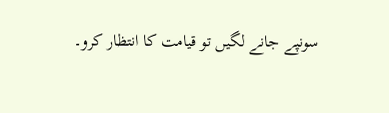سونپے جانے لگیں تو قیامت کا انتظار کرو۔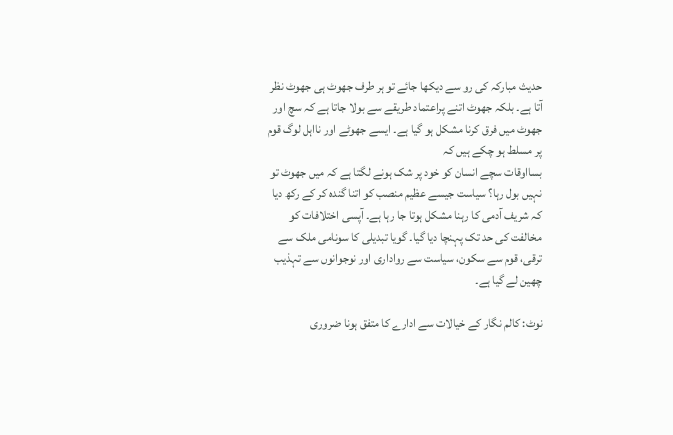حدیث مبارکہ کی رو سے دیکھا جائے تو ہر طرف جھوٹ ہی جھوٹ نظر آتا ہے۔ بلکہ جھوٹ اتنے پراعتماد طریقے سے بولا جاتا ہے کہ سچ اور جھوٹ میں فرق کرنا مشکل ہو گیا ہے۔ ایسے جھوٹے اور نااہل لوگ قوم پر مسلط ہو چکے ہیں کہ
بسااوقات سچے انسان کو خود پر شک ہونے لگتا ہے کہ میں جھوٹ تو نہیں بول رہا؟ سیاست جیسے عظیم منصب کو اتنا گندہ کر کے رکھ دیا کہ شریف آدمی کا رہنا مشکل ہوتا جا رہا ہے۔ آپسی اختلافات کو مخالفت کی حد تک پہنچا دیا گیا۔ گویا تبدیلی کا سونامی ملک سے ترقی، قوم سے سکون، سیاست سے رواداری اور نوجوانوں سے تہذیب چھین لے گیا ہے۔

نوٹ: کالم نگار کے خیالات سے ادارے کا متفق ہونا ضروری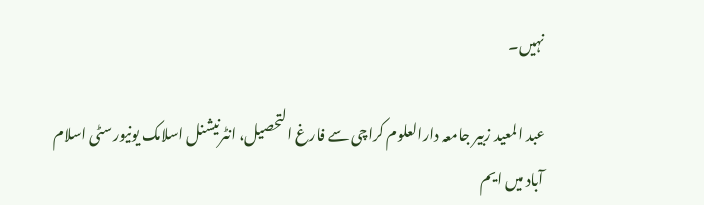نہیں۔

عبد المعید زبیر جامعہ دارالعلوم کراچی سے فارغ التحصیل، انٹرنیشنل اسلامک یونیورسٹی اسلام آباد میں ایم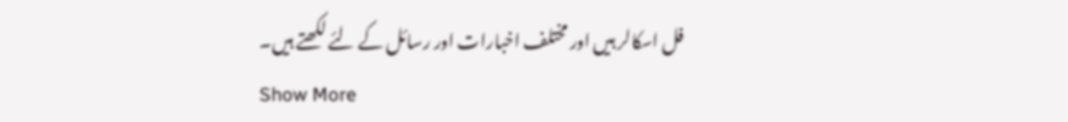فل اسکالر ہیں اور مختلف اخبارات اور رسائل کے لئے لکھتے ہیں۔
Show More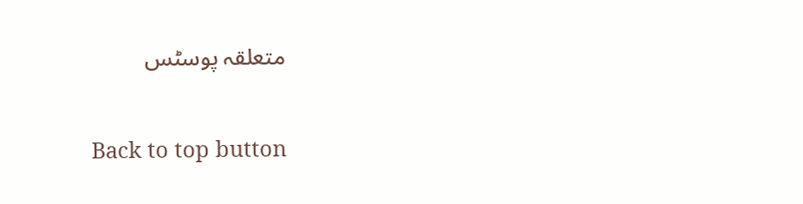متعلقہ پوسٹس

Back to top button